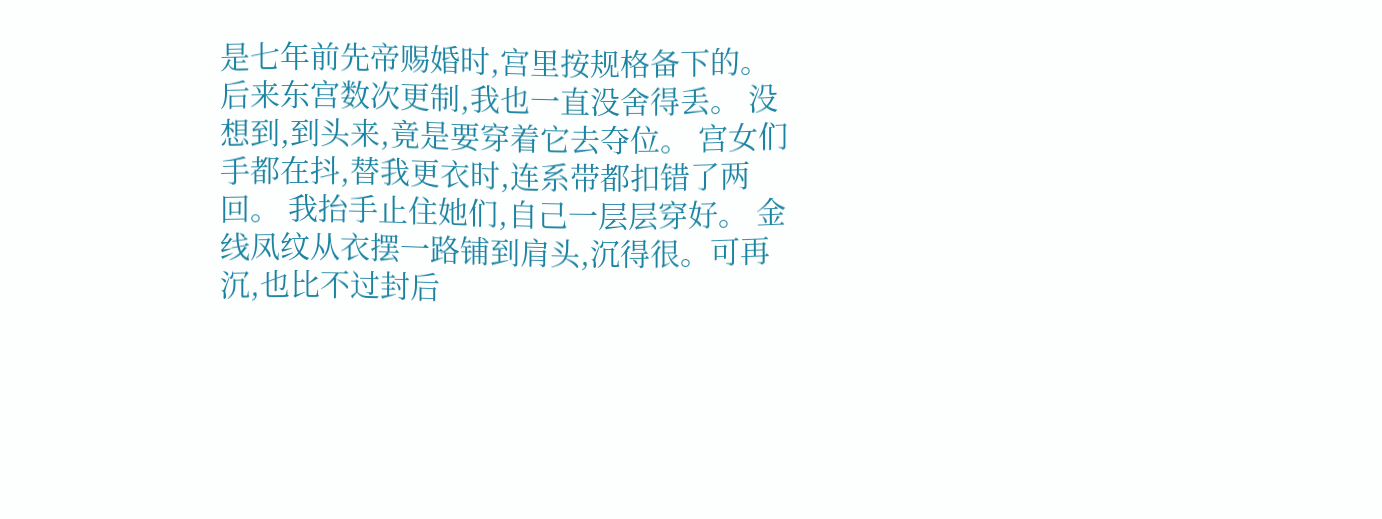是七年前先帝赐婚时,宫里按规格备下的。后来东宫数次更制,我也一直没舍得丢。 没想到,到头来,竟是要穿着它去夺位。 宫女们手都在抖,替我更衣时,连系带都扣错了两回。 我抬手止住她们,自己一层层穿好。 金线凤纹从衣摆一路铺到肩头,沉得很。可再沉,也比不过封后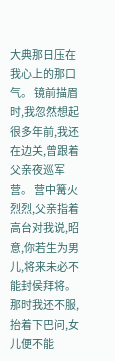大典那日压在我心上的那口气。 镜前描眉时,我忽然想起很多年前,我还在边关,曾跟着父亲夜巡军营。 营中篝火烈烈,父亲指着高台对我说,昭意,你若生为男儿,将来未必不能封侯拜将。 那时我还不服,抬着下巴问,女儿便不能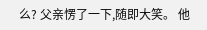么? 父亲愣了一下,随即大笑。 他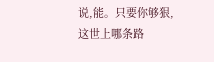说,能。只要你够狠,这世上哪条路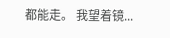都能走。 我望着镜...